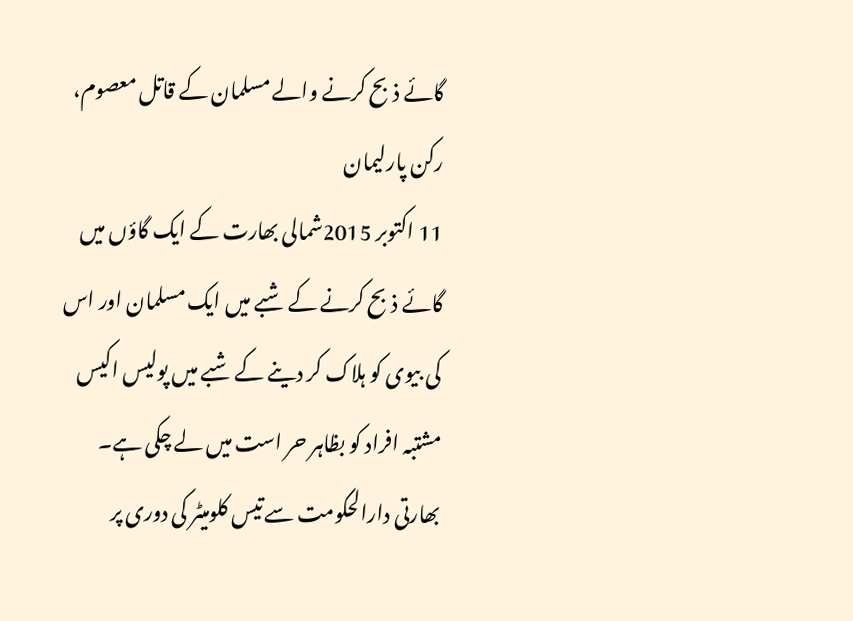گائے ذبح کرنے والے مسلمان کے قاتل معصوم، رکن پارلیمان
11 اکتوبر 2015شمالی بھارت کے ایک گاؤں میں گائے ذبح کرنے کے شبے میں ایک مسلمان اور اس کی بیوی کو ہلاک کر دینے کے شبے میں پولیس اکیس مشتبہ افراد کو بظاہر حر است میں لے چکی ہے۔ بھارتی دارالحکومت سے تیس کلومیٹر کی دوری پر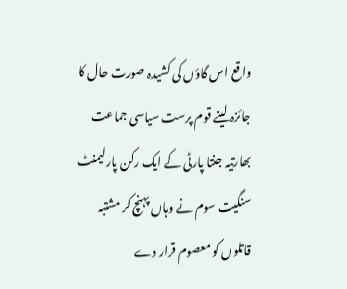واقع اس گاؤں کی کشیدہ صورت حال کا جائزہ لینے قوم پرست سیاسی جماعت بھارتیہ جنتا پارٹی کے ایک رکن پارلیمنٹ سنگیت سوم نے وہاں پہنچ کر مشتبہ قاتلوں کو معصوم قرار دے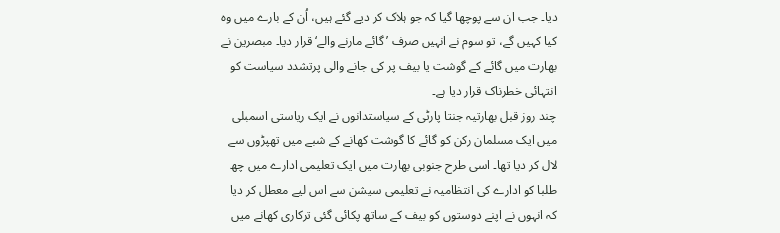دیا۔ جب ان سے پوچھا گیا کہ جو ہلاک کر دیے گئے ہیں، اُن کے بارے میں وہ کیا کہیں گے، تو سوم نے انہیں صرف ’گائے مارنے والے‘ قرار دیا۔ مبصرین نے بھارت میں گائے کے گوشت یا بیف پر کی جانے والی پرتشدد سیاست کو انتہائی خطرناک قرار دیا ہے۔
چند روز قبل بھارتیہ جنتا پارٹی کے سیاستدانوں نے ایک ریاستی اسمبلی میں ایک مسلمان رکن کو گائے کا گوشت کھانے کے شبے میں تھپڑوں سے لال کر دیا تھا۔ اسی طرح جنوبی بھارت میں ایک تعلیمی ادارے میں چھ طلبا کو ادارے کی انتظامیہ نے تعلیمی سیشن سے اس لیے معطل کر دیا کہ انہوں نے اپنے دوستوں کو بیف کے ساتھ پکائی گئی ترکاری کھانے میں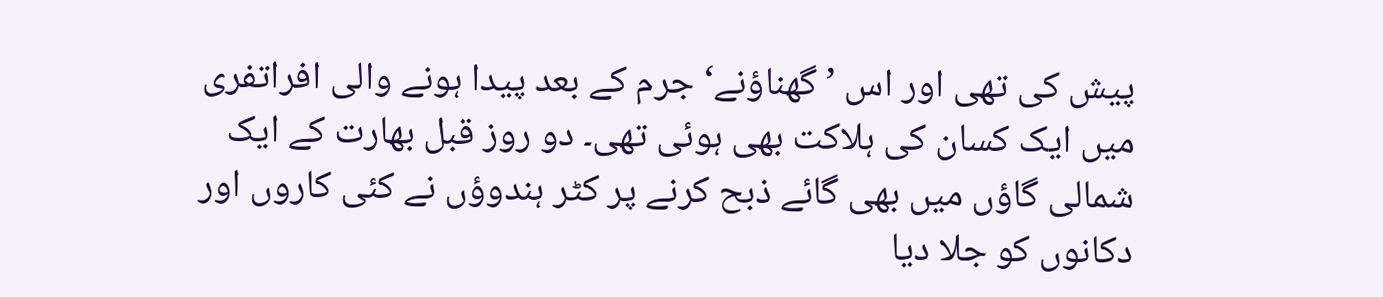پیش کی تھی اور اس ’گھناؤنے‘ جرم کے بعد پیدا ہونے والی افراتفری میں ایک کسان کی ہلاکت بھی ہوئی تھی۔ دو روز قبل بھارت کے ایک شمالی گاؤں میں بھی گائے ذبح کرنے پر کٹر ہندوؤں نے کئی کاروں اور دکانوں کو جلا دیا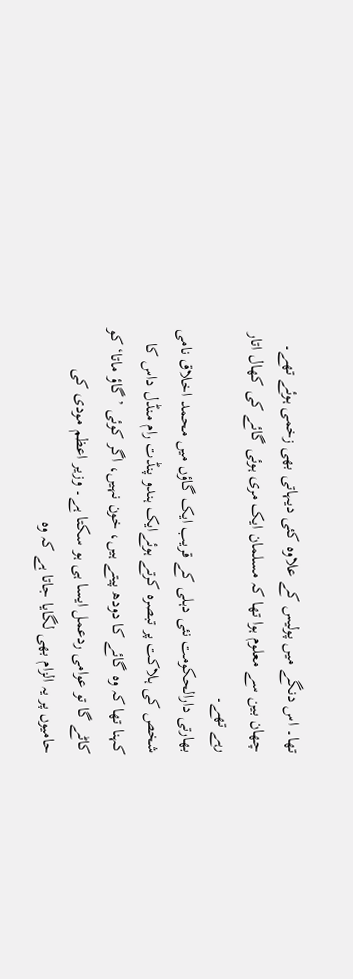تھا۔ اس دنگے میں پولیس کے علاوہ کئی دیہاتی بھی زخمی ہوئے تھے۔ چھان بین سے معلوم ہوا تھا کہ مسلمان ایک مری ہوئی گائے کی کھال اتار رہے تھے۔
بھارتی دارالحکومت نئی دہلی کے قریب ایک گاؤں میں محمد اخلاق نامی شخص کی ہلاکت پر تبصرہ کرتے ہوئےایک ہندو پنڈت رام منڈل داس کا کہنا تھا کہ وہ گائے کا دودھ پیتے ہیں، خون نہیں، اگر کوئی ’گاؤ ماتا‘ کو کاٹے گا تو عوامی ردعمل ایسا ہی ہو سکتا ہے۔ وزیر اعظم مودی کی حامیوں پر یہ الزام بھی لگایا جاتا ہے کہ وہ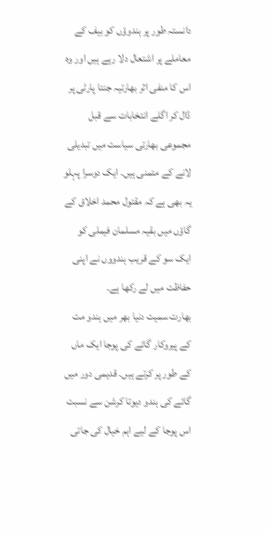دانستہ طور پر ہندوؤں کو بیف کے معاملے پر اشتعال دلا رہے ہیں اور وہ اس کا منفی اثر بھارتیہ جنتا پارٹی پر ڈال کر اگلے انتخابات سے قبل مجموعی بھارتی سیاست میں تبدیلی لانے کے متمنی ہیں۔ ایک دوسرا پہلو یہ بھی ہے کہ مقتول محمد اخلاق کے گاؤں میں بقیہ مسلمان فیملی کو ایک سو کے قریب ہندووں نے اپنی حفاظت میں لے رکھا ہے۔
بھارت سمیت دنیا بھر میں ہندو مت کے پیروکار گائے کی پوجا ایک ماں کے طور پر کرتے ہیں۔ قدیمی دور میں گائے کی ہندو دیوتا کرشن سے نسبت اس پوجا کے لیے اہم خیال کی جاتی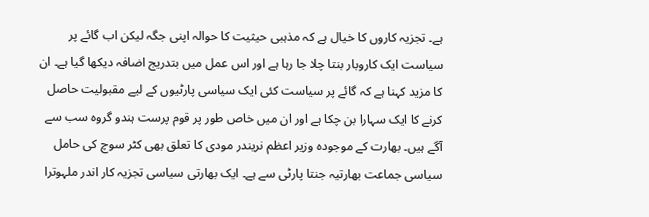ہے۔ تجزیہ کاروں کا خیال ہے کہ مذہبی حیثیت کا حوالہ اپنی جگہ لیکن اب گائے پر سیاست ایک کاروبار بنتا چلا جا رہا ہے اور اس عمل میں بتدریج اضافہ دیکھا گیا ہے۔ ان کا مزید کہنا ہے کہ گائے پر سیاست کئی ایک سیاسی پارٹیوں کے لیے مقبولیت حاصل کرنے کا ایک سہارا بن چکا ہے اور ان میں خاص طور پر قوم پرست ہندو گروہ سب سے آگے ہیں۔ بھارت کے موجودہ وزیر اعظم نریندر مودی کا تعلق بھی کٹر سوچ کی حامل سیاسی جماعت بھارتیہ جنتا پارٹی سے ہے۔ ایک بھارتی سیاسی تجزیہ کار اندر ملہوترا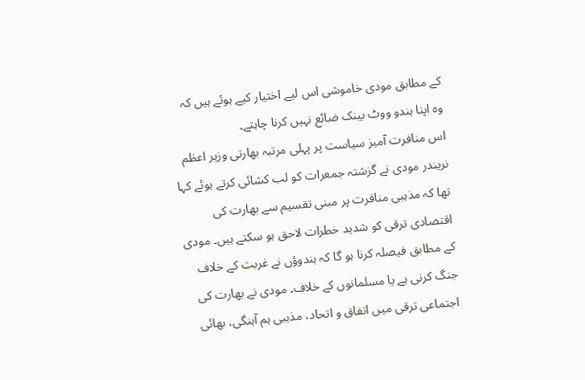کے مطابق مودی خاموشی اس لیے اختیار کیے ہوئے ہیں کہ وہ اپنا ہندو ووٹ بینک ضائع نہیں کرنا چاہتے۔
اس منافرت آمیز سیاست پر پہلی مرتبہ بھارتی وزیر اعظم نریندر مودی نے گزشتہ جمعرات کو لب کشائی کرتے ہوئے کہا تھا کہ مذہبی منافرت پر مبنی تقسیم سے بھارت کی اقتصادی ترقی کو شدید خطرات لاحق ہو سکتے ہیں۔ مودی کے مطابق فیصلہ کرنا ہو گا کہ ہندوؤں نے غربت کے خلاف جنگ کرنی ہے یا مسلمانوں کے خلاف۔ مودی نے بھارت کی اجتماعی ترقی میں اتفاق و اتحاد، مذہبی ہم آہنگی، بھائی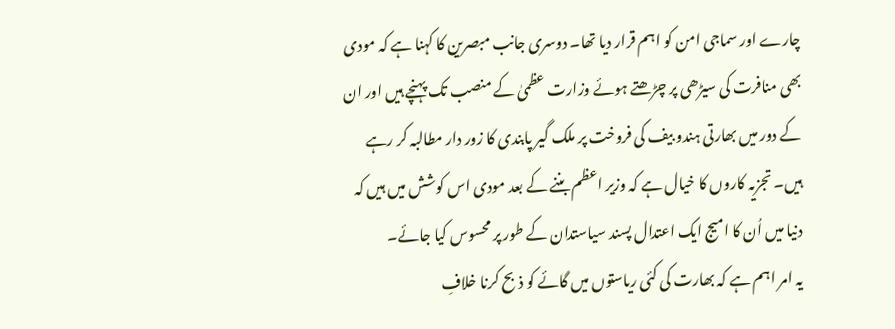چارے اور سماجی امن کو اہم قرار دیا تھا۔ دوسری جانب مبصرین کا کہنا ہے کہ مودی بھی منافرت کی سیڑھی پر چڑھتے ہوئے وزارت عظمیٰ کے منصب تک پہنچے ہیں اور ان کے دور میں بھارتی ہندو بیف کی فروخت پر ملک گیر پابندی کا زور دار مطالبہ کر رہے ہیں۔ تجزیہ کاروں کا خیال ہے کہ وزیر اعظم بننے کے بعد مودی اس کوشش میں ہیں کہ دنیا میں اُن کا امیج ایک اعتدال پسند سیاستدان کے طور پر محسوس کیا جائے۔
یہ امر اہم ہے کہ بھارت کی کئی ریاستوں میں گائے کو ذبح کرنا خلافِ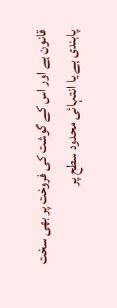قانون ہے اور اس کے گوشت کی فروخت پر بھی سخت پابندی ہے یا انتہائی محدود سطح پر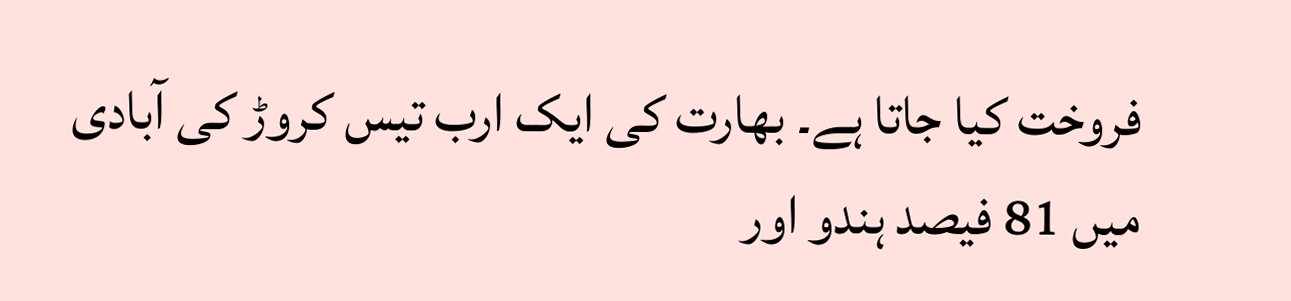فروخت کیا جاتا ہے۔ بھارت کی ایک ارب تیس کروڑ کی آبادی میں 81 فیصد ہندو اور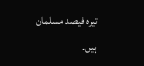تیرہ فیصد مسلمان ہیں۔